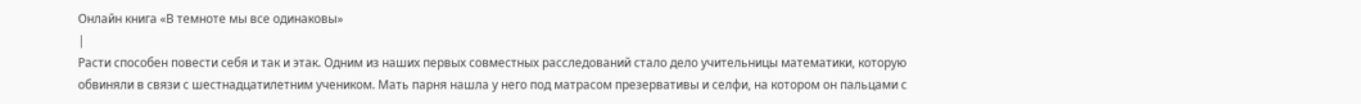Онлайн книга «В темноте мы все одинаковы»
|
Расти способен повести себя и так и этак. Одним из наших первых совместных расследований стало дело учительницы математики, которую обвиняли в связи с шестнадцатилетним учеником. Мать парня нашла у него под матрасом презервативы и селфи, на котором он пальцами с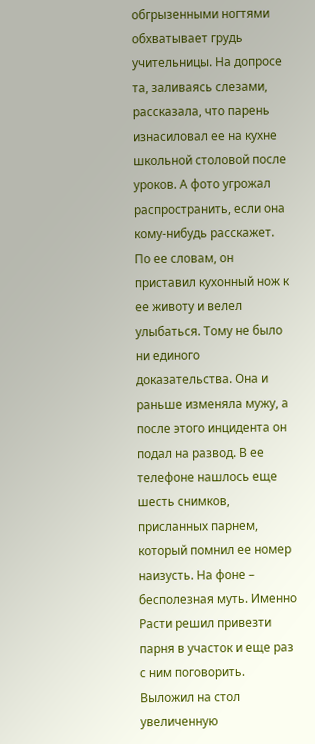обгрызенными ногтями обхватывает грудь учительницы. На допросе та, заливаясь слезами, рассказала, что парень изнасиловал ее на кухне школьной столовой после уроков. А фото угрожал распространить, если она кому-нибудь расскажет. По ее словам, он приставил кухонный нож к ее животу и велел улыбаться. Тому не было ни единого доказательства. Она и раньше изменяла мужу, а после этого инцидента он подал на развод. В ее телефоне нашлось еще шесть снимков, присланных парнем, который помнил ее номер наизусть. На фоне – бесполезная муть. Именно Расти решил привезти парня в участок и еще раз с ним поговорить. Выложил на стол увеличенную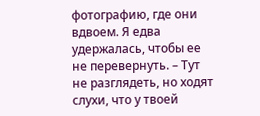фотографию, где они вдвоем. Я едва удержалась, чтобы ее не перевернуть. – Тут не разглядеть, но ходят слухи, что у твоей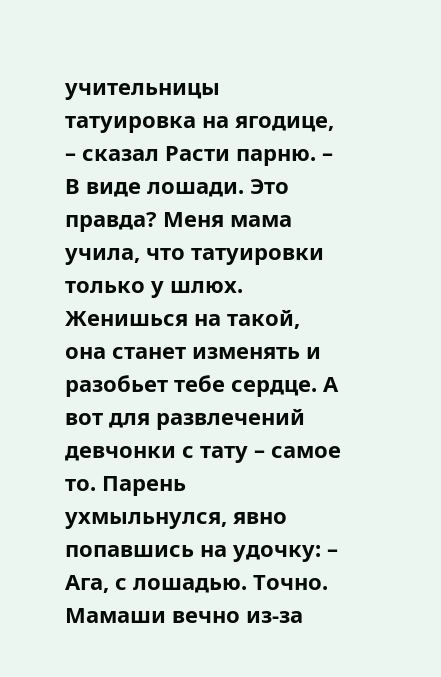учительницы татуировка на ягодице, – сказал Расти парню. – В виде лошади. Это правда? Меня мама учила, что татуировки только у шлюх. Женишься на такой, она станет изменять и разобьет тебе сердце. А вот для развлечений девчонки с тату – самое то. Парень ухмыльнулся, явно попавшись на удочку: – Ага, с лошадью. Точно. Мамаши вечно из-за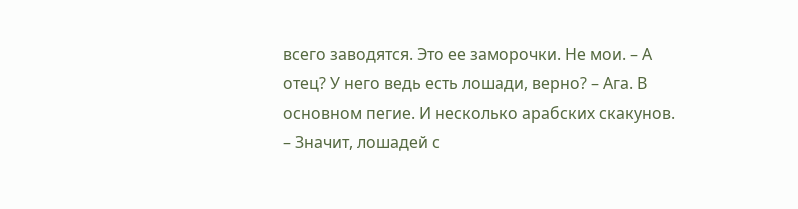всего заводятся. Это ее заморочки. Не мои. – А отец? У него ведь есть лошади, верно? – Ага. В основном пегие. И несколько арабских скакунов. – Значит, лошадей с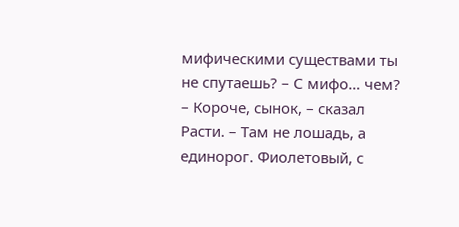мифическими существами ты не спутаешь? – С мифо… чем? – Короче, сынок, – сказал Расти. – Там не лошадь, а единорог. Фиолетовый, с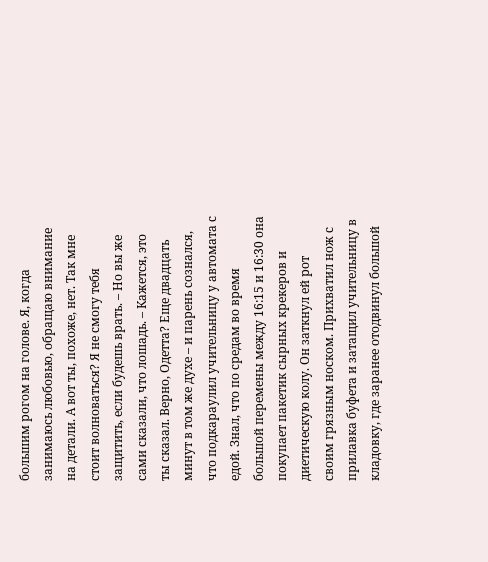большим рогом на голове. Я, когда занимаюсь любовью, обращаю внимание на детали. А вот ты, похоже, нет. Так мне стоит волноваться? Я не смогу тебя защитить, если будешь врать. – Но вы же сами сказали, что лошадь. – Кажется, это ты сказал. Верно, Одетта? Еще двадцать минут в том же духе – и парень сознался, что подкараулил учительницу у автомата с едой. Знал, что по средам во время большой перемены между 16:15 и 16:30 она покупает пакетик сырных крекеров и диетическую колу. Он заткнул ей рот своим грязным носком. Прихватил нож с прилавка буфета и затащил учительницу в кладовку, где заранее отодвинул большой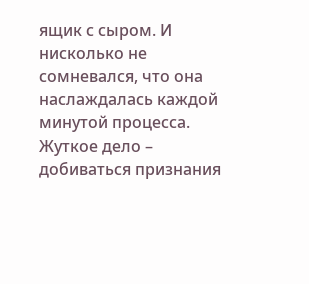ящик с сыром. И нисколько не сомневался, что она наслаждалась каждой минутой процесса. Жуткое дело – добиваться признания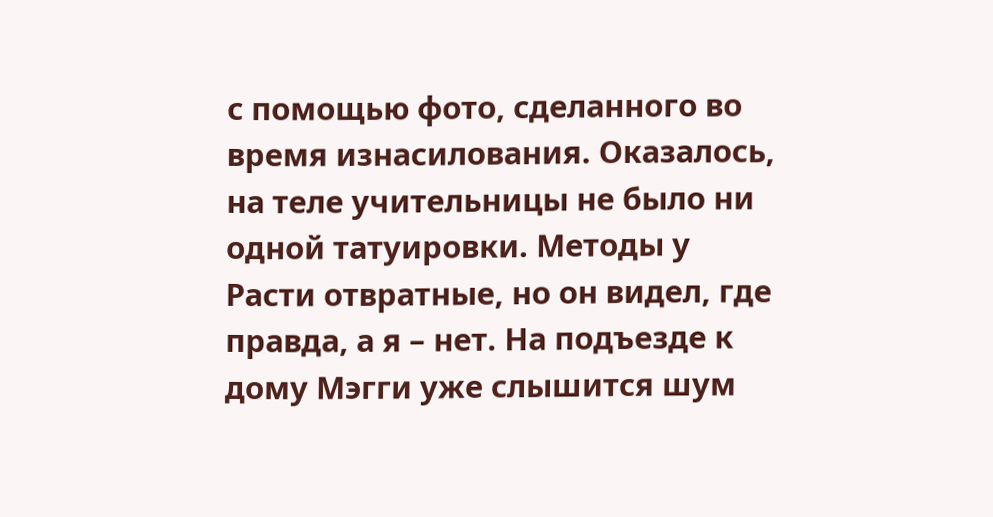с помощью фото, сделанного во время изнасилования. Оказалось, на теле учительницы не было ни одной татуировки. Методы у Расти отвратные, но он видел, где правда, а я – нет. На подъезде к дому Мэгги уже слышится шум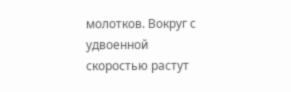молотков. Вокруг с удвоенной скоростью растут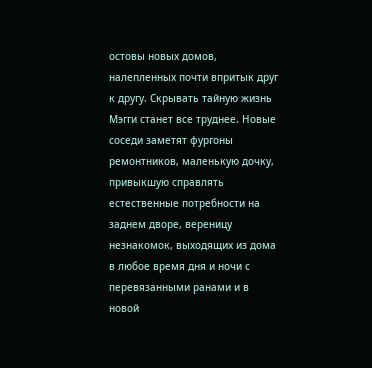остовы новых домов, налепленных почти впритык друг к другу. Скрывать тайную жизнь Мэгги станет все труднее. Новые соседи заметят фургоны ремонтников, маленькую дочку, привыкшую справлять естественные потребности на заднем дворе, вереницу незнакомок, выходящих из дома в любое время дня и ночи с перевязанными ранами и в новой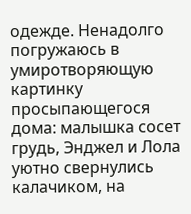одежде. Ненадолго погружаюсь в умиротворяющую картинку просыпающегося дома: малышка сосет грудь, Энджел и Лола уютно свернулись калачиком, на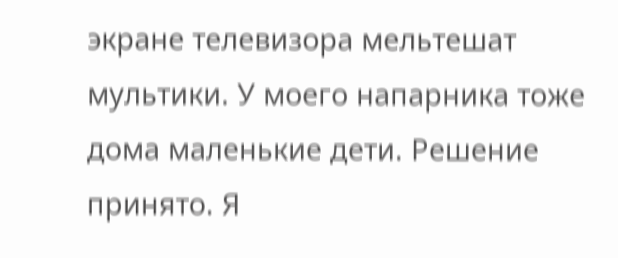экране телевизора мельтешат мультики. У моего напарника тоже дома маленькие дети. Решение принято. Я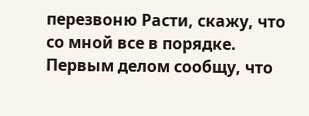перезвоню Расти, скажу, что со мной все в порядке. Первым делом сообщу, что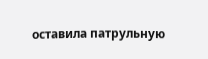оставила патрульную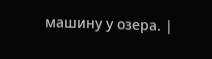машину у озера. |